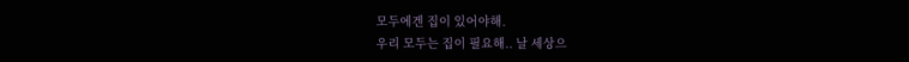모두에겐 집이 있어야해.
우리 모두는 집이 필요해.. 날 세상으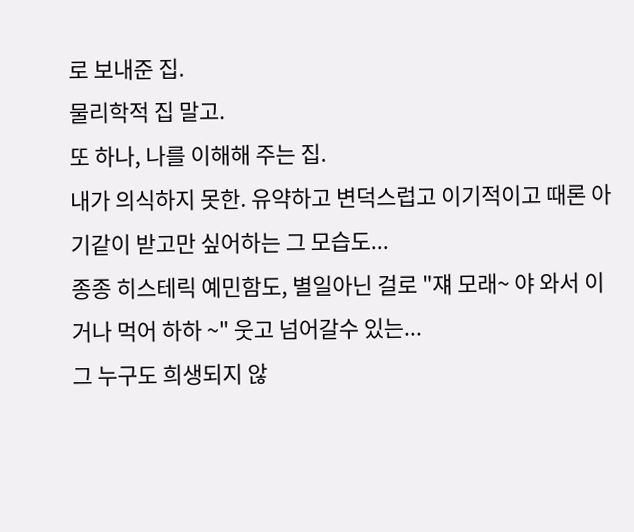로 보내준 집.
물리학적 집 말고.
또 하나, 나를 이해해 주는 집.
내가 의식하지 못한. 유약하고 변덕스럽고 이기적이고 때론 아기같이 받고만 싶어하는 그 모습도...
종종 히스테릭 예민함도, 별일아닌 걸로 "쟤 모래~ 야 와서 이거나 먹어 하하 ~" 웃고 넘어갈수 있는...
그 누구도 희생되지 않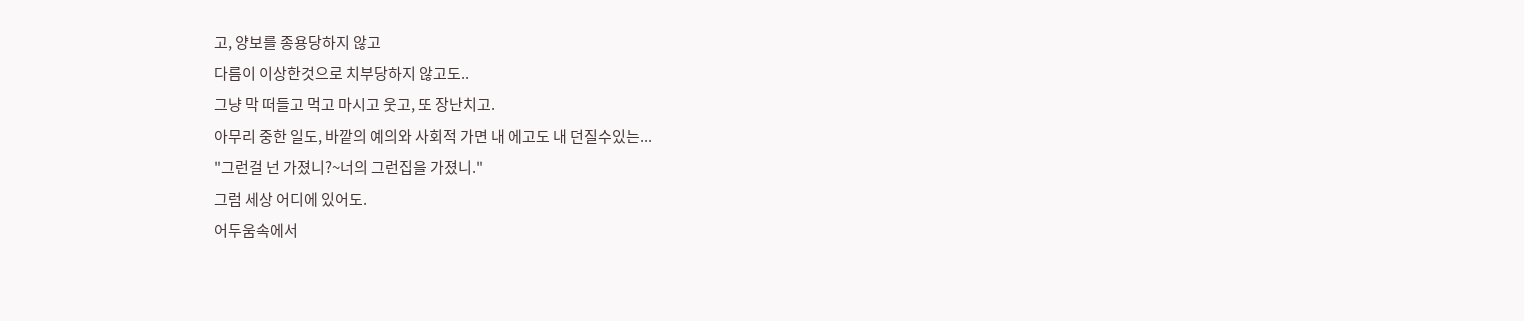고, 양보를 종용당하지 않고
다름이 이상한것으로 치부당하지 않고도..
그냥 막 떠들고 먹고 마시고 웃고, 또 장난치고.
아무리 중한 일도, 바깥의 예의와 사회적 가면 내 에고도 내 던질수있는...
"그런걸 넌 가졌니?~너의 그런집을 가졌니."
그럼 세상 어디에 있어도.
어두움속에서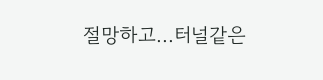절망하고...터널같은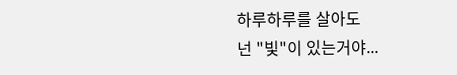하루하루를 살아도
넌 "빛"이 있는거야...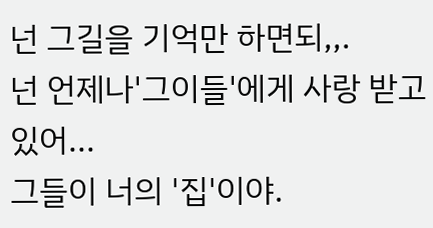넌 그길을 기억만 하면되,,.
넌 언제나'그이들'에게 사랑 받고있어...
그들이 너의 '집'이야.